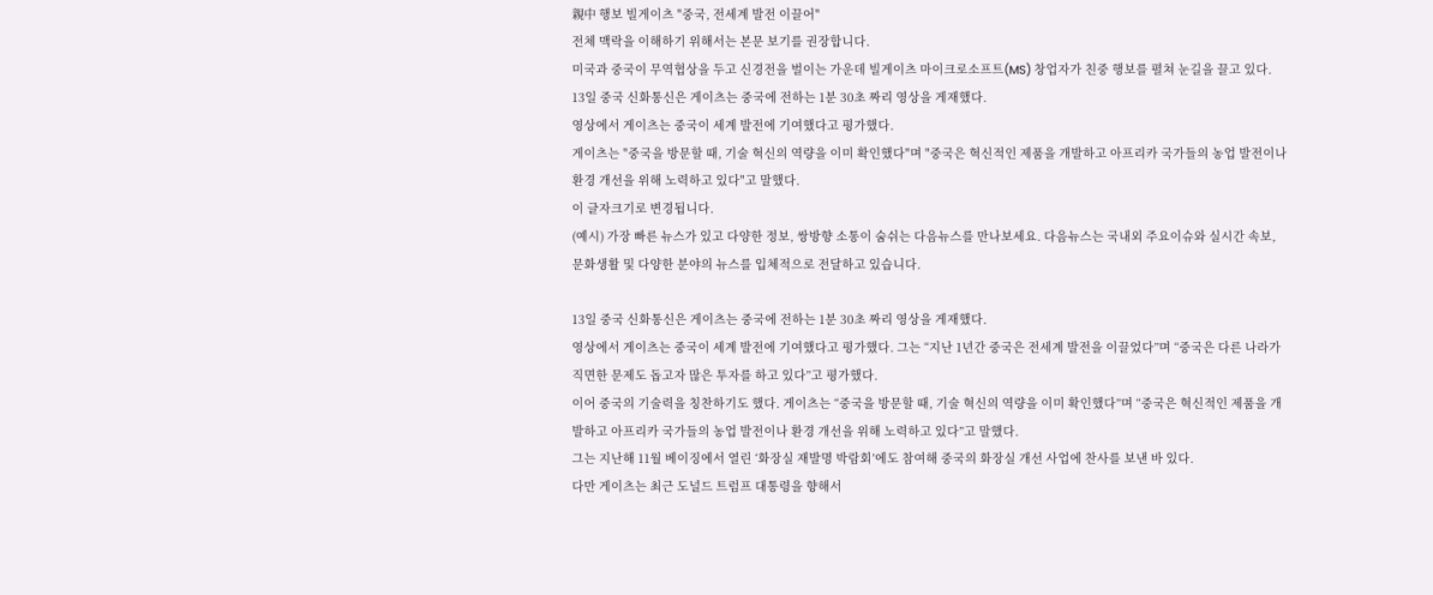親中 행보 빌게이츠 "중국, 전세계 발전 이끌어"
전체 맥락을 이해하기 위해서는 본문 보기를 권장합니다.
미국과 중국이 무역협상을 두고 신경전을 벌이는 가운데 빌게이츠 마이크로소프트(MS) 창업자가 친중 행보를 펼쳐 눈길을 끌고 있다.
13일 중국 신화통신은 게이츠는 중국에 전하는 1분 30초 짜리 영상을 게재했다.
영상에서 게이츠는 중국이 세계 발전에 기여했다고 평가했다.
게이츠는 "중국을 방문할 때, 기술 혁신의 역량을 이미 확인했다"며 "중국은 혁신적인 제품을 개발하고 아프리카 국가들의 농업 발전이나 환경 개선을 위해 노력하고 있다"고 말했다.
이 글자크기로 변경됩니다.
(예시) 가장 빠른 뉴스가 있고 다양한 정보, 쌍방향 소통이 숨쉬는 다음뉴스를 만나보세요. 다음뉴스는 국내외 주요이슈와 실시간 속보, 문화생활 및 다양한 분야의 뉴스를 입체적으로 전달하고 있습니다.

13일 중국 신화통신은 게이츠는 중국에 전하는 1분 30초 짜리 영상을 게재했다.
영상에서 게이츠는 중국이 세계 발전에 기여했다고 평가했다. 그는 “지난 1년간 중국은 전세계 발전을 이끌었다”며 “중국은 다른 나라가 직면한 문제도 돕고자 많은 투자를 하고 있다”고 평가했다.
이어 중국의 기술력을 칭찬하기도 했다. 게이츠는 “중국을 방문할 때, 기술 혁신의 역량을 이미 확인했다”며 “중국은 혁신적인 제품을 개발하고 아프리카 국가들의 농업 발전이나 환경 개선을 위해 노력하고 있다”고 말했다.
그는 지난해 11월 베이징에서 열린 ‘화장실 재발명 박람회’에도 참여해 중국의 화장실 개선 사업에 찬사를 보낸 바 있다.
다만 게이츠는 최근 도널드 트럼프 대통령을 향해서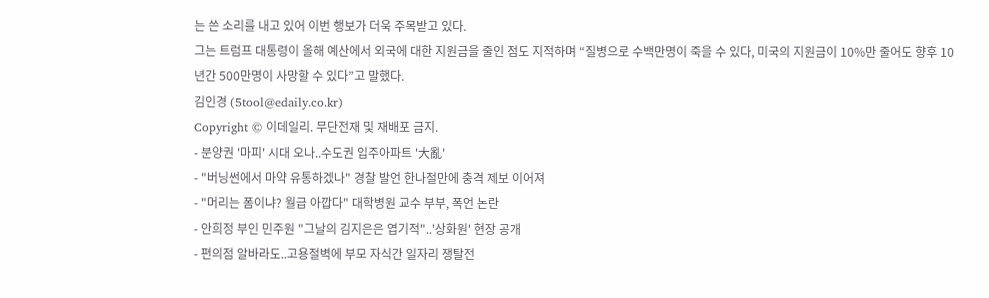는 쓴 소리를 내고 있어 이번 행보가 더욱 주목받고 있다.
그는 트럼프 대통령이 올해 예산에서 외국에 대한 지원금을 줄인 점도 지적하며 “질병으로 수백만명이 죽을 수 있다, 미국의 지원금이 10%만 줄어도 향후 10년간 500만명이 사망할 수 있다”고 말했다.
김인경 (5tool@edaily.co.kr)
Copyright © 이데일리. 무단전재 및 재배포 금지.
- 분양권 '마피' 시대 오나..수도권 입주아파트 '大亂'
- "버닝썬에서 마약 유통하겠나" 경찰 발언 한나절만에 충격 제보 이어져
- "머리는 폼이냐? 월급 아깝다" 대학병원 교수 부부, 폭언 논란
- 안희정 부인 민주원 "그날의 김지은은 엽기적"..'상화원' 현장 공개
- 편의점 알바라도..고용절벽에 부모 자식간 일자리 쟁탈전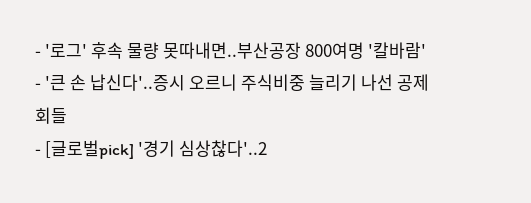- '로그' 후속 물량 못따내면..부산공장 800여명 '칼바람'
- '큰 손 납신다'..증시 오르니 주식비중 늘리기 나선 공제회들
- [글로벌pick] '경기 심상찮다'..2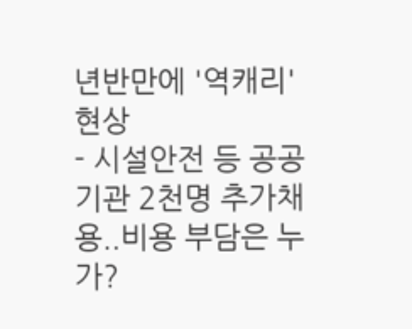년반만에 '역캐리' 현상
- 시설안전 등 공공기관 2천명 추가채용..비용 부담은 누가?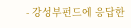- 강성부펀드에 응답한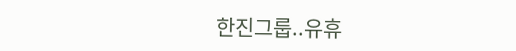한진그룹..유휴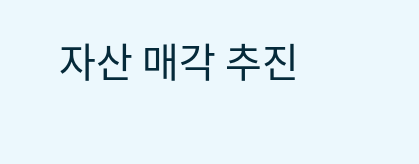자산 매각 추진